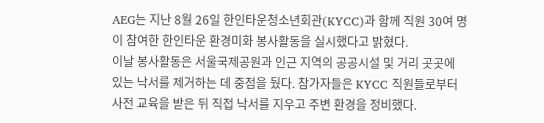AEG는 지난 8월 26일 한인타운청소년회관(KYCC)과 함께 직원 30여 명이 참여한 한인타운 환경미화 봉사활동을 실시했다고 밝혔다.
이날 봉사활동은 서울국제공원과 인근 지역의 공공시설 및 거리 곳곳에 있는 낙서를 제거하는 데 중점을 뒀다. 참가자들은 KYCC 직원들로부터 사전 교육을 받은 뒤 직접 낙서를 지우고 주변 환경을 정비했다.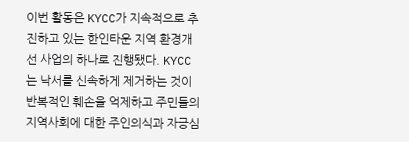이번 활동은 KYCC가 지속적으로 추진하고 있는 한인타운 지역 환경개선 사업의 하나로 진행됐다. KYCC는 낙서를 신속하게 제거하는 것이 반복적인 훼손을 억제하고 주민들의 지역사회에 대한 주인의식과 자긍심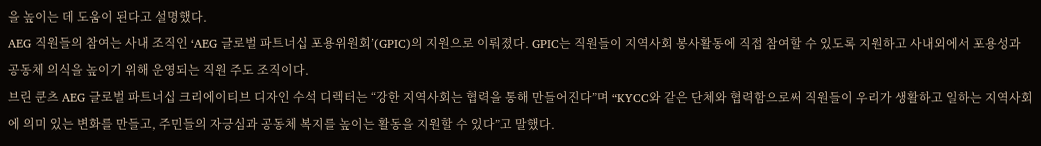을 높이는 데 도움이 된다고 설명했다.
AEG 직원들의 참여는 사내 조직인 ‘AEG 글로벌 파트너십 포용위원회’(GPIC)의 지원으로 이뤄졌다. GPIC는 직원들이 지역사회 봉사활동에 직접 참여할 수 있도록 지원하고 사내외에서 포용성과 공동체 의식을 높이기 위해 운영되는 직원 주도 조직이다.
브린 쿤츠 AEG 글로벌 파트너십 크리에이티브 디자인 수석 디렉터는 “강한 지역사회는 협력을 통해 만들어진다”며 “KYCC와 같은 단체와 협력함으로써 직원들이 우리가 생활하고 일하는 지역사회에 의미 있는 변화를 만들고, 주민들의 자긍심과 공동체 복지를 높이는 활동을 지원할 수 있다”고 말했다.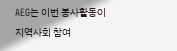AEG는 이번 봉사활동이 지역사회 참여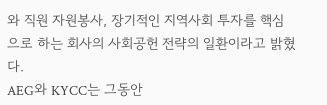와 직원 자원봉사, 장기적인 지역사회 투자를 핵심으로 하는 회사의 사회공헌 전략의 일환이라고 밝혔다.
AEG와 KYCC는 그동안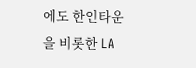에도 한인타운을 비롯한 LA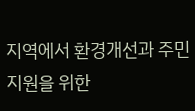지역에서 환경개선과 주민 지원을 위한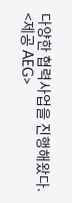다양한 협력사업을 진행해왔다.
<제공 AEG>